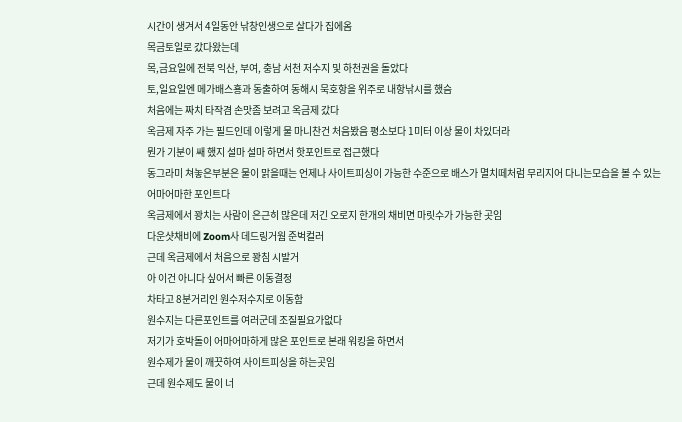시간이 생겨서 4일동안 낚창인생으로 살다가 집에옴
목금토일로 갔다왔는데
목,금요일에 전북 익산, 부여, 충남 서천 저수지 및 하천권을 돌았다
토,일요일엔 메가배스횽과 동출하여 동해시 묵호항을 위주로 내항낚시를 했슴
처음에는 짜치 타작겸 손맛좀 보려고 옥금제 갔다
옥금제 자주 가는 필드인데 이렇게 물 마니찬건 처음봤음 평소보다 1미터 이상 물이 차있더라
뭔가 기분이 쌔 했지 설마 설마 하면서 핫포인트로 접근했다
동그라미 쳐놓은부분은 물이 맑을때는 언제나 사이트피싱이 가능한 수준으로 배스가 멸치떼처럼 무리지어 다니는모습을 볼 수 있는
어마어마한 포인트다
옥금제에서 꽝치는 사람이 은근히 많은데 저긴 오로지 한개의 채비면 마릿수가 가능한 곳임
다운샷채비에 Zoom사 데드링거웜 준벅컬러
근데 옥금제에서 처음으로 꽝침 시발거
아 이건 아니다 싶어서 빠른 이동결정
차타고 8분거리인 원수저수지로 이동함
원수지는 다른포인트를 여러군데 조질필요가없다
저기가 호박돌이 어마어마하게 많은 포인트로 본래 워킹을 하면서
원수제가 물이 깨끗하여 사이트피싱을 하는곳임
근데 원수제도 물이 너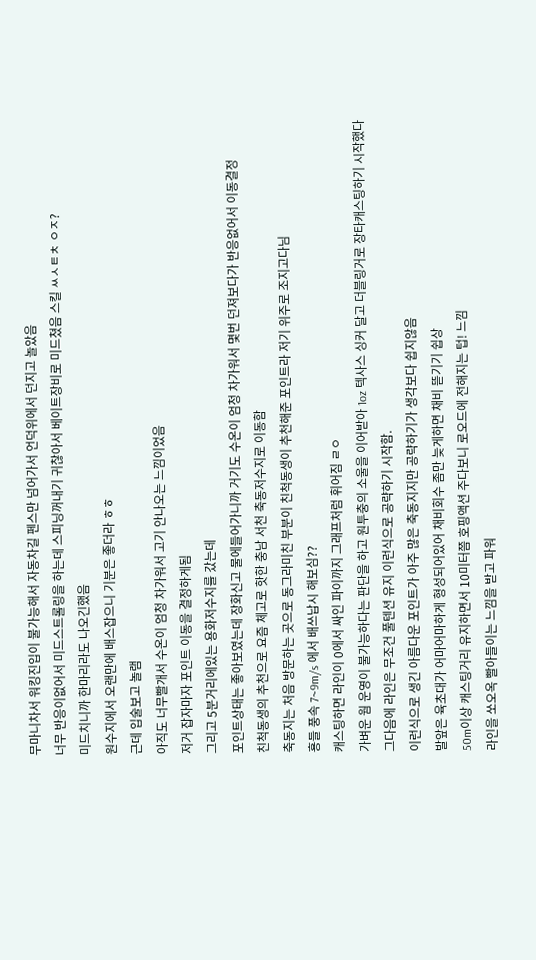무마니차서 워킹진입이 불가능해서 자동차길 펜스만 넘어가서 언덕위에서 던지고 놀았음
너무 반응이없어서 미드스트롤링을 하는데 스피닝꺼내기 귀찮아서 베이트장비로 미드쳤음 스킬 ㅆㅅㅌㅊ ㅇㅈ?
미드치니까 한마리라도 나오긴했음
원수지에서 오랜만에 배스잡으니 기분은 좋더라 ㅎㅎ
근데 입술보고 놀램
아직도 너무빨개서 수온이 엄청 차가워서 고기 안나오는 느낌이었음
저거 잡자마자 포인트 이동을 결정하게됨
그리고 5분거리에있는 용화저수지를 갔는데
포인트상태는 좋아보였는데 장화신고 물에들어가니까 거기도 수온이 엄청 차가워서 몇번 던져보다가 반응없어서 이동결정
친척동생의 추천으로 요즘 체고로 핫한 충남 서천 축동저수지로 이동함
축동지는 처음 방문하는 곳으로 동그라미친 부분이 친척동생이 추천해준 포인트라 저기 위주로 조지고다님
횽들 풍속 7~9m/s 에서 배쓰납시 해보심??
캐스팅하면 라인이 0에서 싸인 파이까지 그래프처럼 휘어짐 ㄹㅇ
가벼운 웜 운영이 불가능하다는 판단을 하고 원투충의 소울을 이어받아 1oz 텍사스 싱커 달고 더블링거로 장타캐스팅하기 시작했다
그다음에 라인은 무조건 풀텐션 유지 이런식으로 공략하기 시작함.
이런식으로 생긴 아름다운 포인트가 아주 많은 축동지지만 공략하기가 생각보다 쉽지않음
발앞은 육초대가 어마어마하게 형성되어있어 채비회수 좀만 늦게하면 채비 뜯기기 쉽상
50m이상 캐스팅거리 유지하면서 10미터쯤 호핑액션 주다보니 로오드에 전해지는 텁! 느낌
라인을 쏘오옥 빨아들이는 느낌을 받고 파워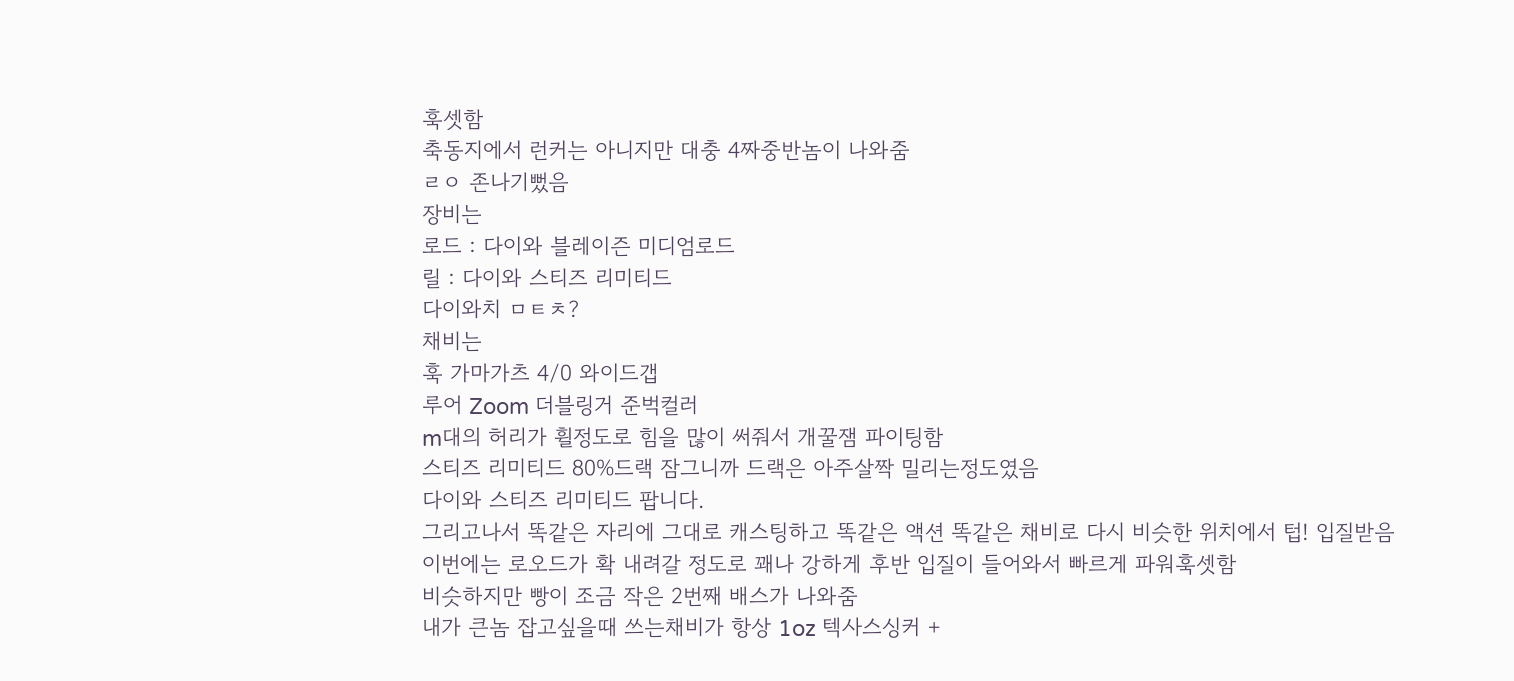훅셋함
축동지에서 런커는 아니지만 대충 4짜중반놈이 나와줌
ㄹㅇ 존나기뻤음
장비는
로드 : 다이와 블레이즌 미디엄로드
릴 : 다이와 스티즈 리미티드
다이와치 ㅁㅌㅊ?
채비는
훅 가마가츠 4/0 와이드갭
루어 Zoom 더블링거 준벅컬러
m대의 허리가 휠정도로 힘을 많이 써줘서 개꿀잼 파이팅함
스티즈 리미티드 80%드랙 잠그니까 드랙은 아주살짝 밀리는정도였음
다이와 스티즈 리미티드 팝니다.
그리고나서 똑같은 자리에 그대로 캐스팅하고 똑같은 액션 똑같은 채비로 다시 비슷한 위치에서 텁! 입질받음
이번에는 로오드가 확 내려갈 정도로 꽤나 강하게 후반 입질이 들어와서 빠르게 파워훅셋함
비슷하지만 빵이 조금 작은 2번째 배스가 나와줌
내가 큰놈 잡고싶을때 쓰는채비가 항상 1oz 텍사스싱커 +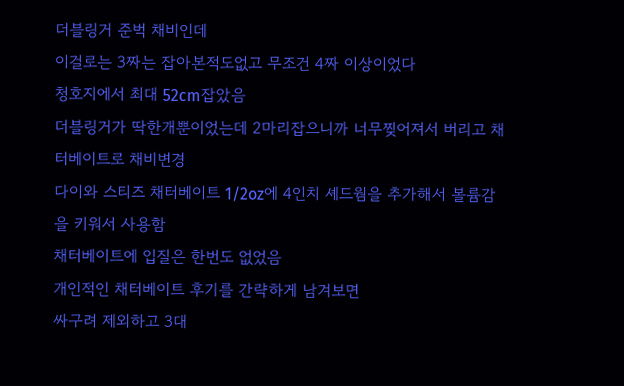더블링거 준벅 채비인데
이걸로는 3짜는 잡아본적도없고 무조건 4짜 이상이었다
청호지에서 최대 52cm잡았음
더블링거가 딱한개뿐이었는데 2마리잡으니까 너무찢어져서 버리고 채터베이트로 채비변경
다이와 스티즈 채터베이트 1/2oz에 4인치 셰드웜을 추가해서 볼륨감을 키워서 사용함
채터베이트에 입질은 한번도 없었음
개인적인 채터베이트 후기를 간략하게 남겨보면
싸구려 제외하고 3대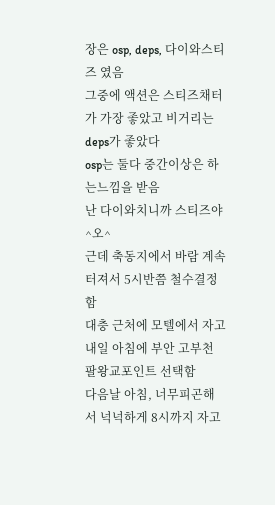장은 osp, deps, 다이와스티즈 였음
그중에 액션은 스티즈채터가 가장 좋았고 비거리는 deps가 좋았다
osp는 둘다 중간이상은 하는느낌을 받음
난 다이와치니까 스티즈야 ^오^
근데 축동지에서 바람 계속 터져서 5시반쯤 철수결정함
대충 근처에 모텔에서 자고 내일 아침에 부안 고부천 팔왕교포인트 선택함
다음날 아침, 너무피곤해서 넉넉하게 8시까지 자고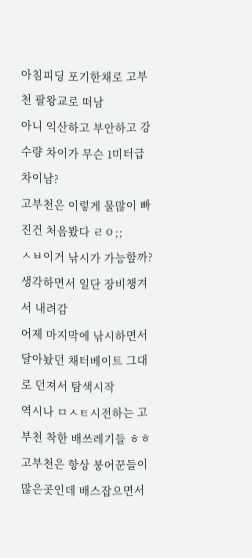아침피딩 포기한채로 고부천 팔왕교로 떠남
아니 익산하고 부안하고 강수량 차이가 무슨 1미터급차이남?
고부천은 이렇게 물많이 빠진건 처음봤다 ㄹㅇ;;
ㅅㅂ이거 낚시가 가능할까? 생각하면서 일단 장비챙겨서 내려감
어제 마지막에 낚시하면서 달아놨던 채터베이트 그대로 던져서 탐색시작
역시나 ㅁㅅㅌ시전하는 고부천 착한 배쓰레기들 ㅎㅎ
고부천은 항상 붕어꾼들이 많은곳인데 배스잡으면서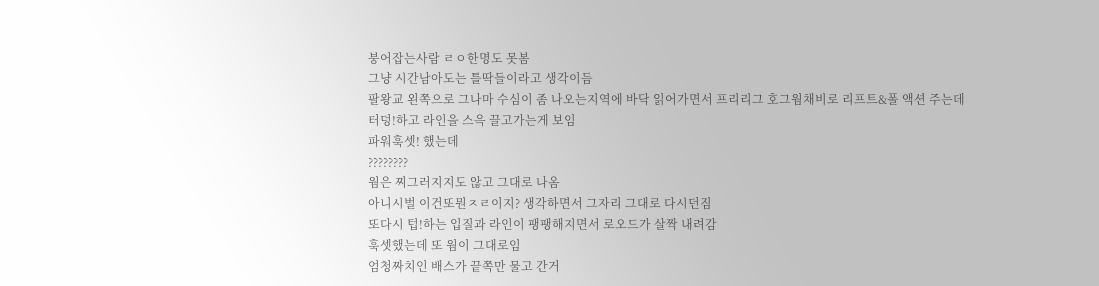붕어잡는사람 ㄹㅇ한명도 못봄
그냥 시간남아도는 틀딱들이라고 생각이듬
팔왕교 왼쪽으로 그나마 수심이 좀 나오는지역에 바닥 읽어가면서 프리리그 호그웜채비로 리프트&폴 액션 주는데
터덩!하고 라인을 스윽 끌고가는게 보임
파워훅셋! 했는데
????????
웜은 찌그러지지도 않고 그대로 나옴
아니시벌 이건또뭔ㅈㄹ이지? 생각하면서 그자리 그대로 다시던짐
또다시 텁!하는 입질과 라인이 팽팽해지면서 로오드가 살짝 내려감
훅셋했는데 또 웜이 그대로임
엄청짜치인 배스가 끝쪽만 물고 간거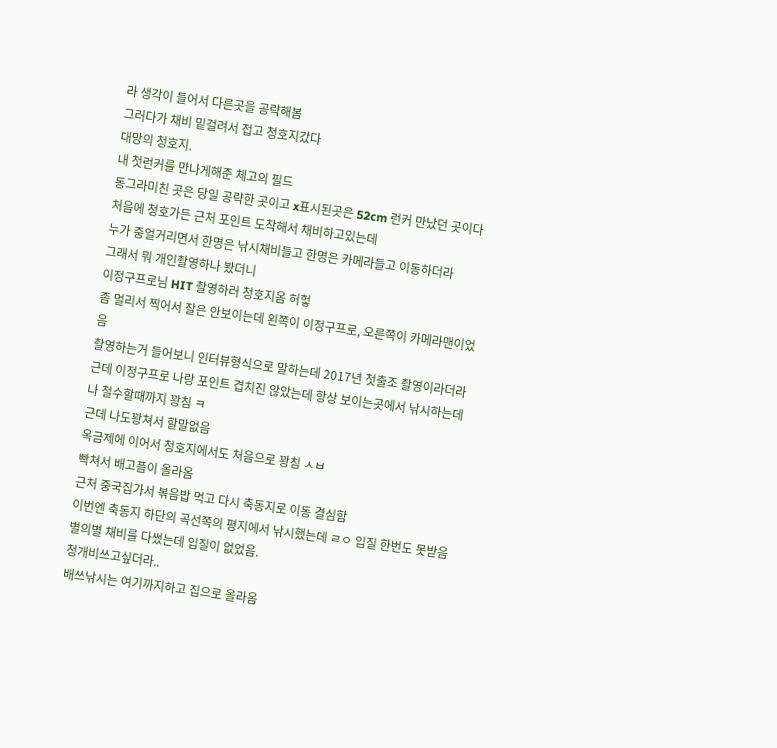라 생각이 들어서 다른곳을 공략해봄
그러다가 채비 밑걸려서 접고 청호지갔다
대망의 청호지.
내 첫런커를 만나게해준 체고의 필드
동그라미친 곳은 당일 공략한 곳이고 x표시된곳은 52cm 런커 만났던 곳이다
처음에 청호가든 근처 포인트 도착해서 채비하고있는데
누가 중얼거리면서 한명은 낚시채비들고 한명은 카메라들고 이동하더라
그래서 뭐 개인촬영하나 봤더니
이정구프로님 HIT 촬영하러 청호지옴 허헣
좀 멀리서 찍어서 잘은 안보이는데 왼쪽이 이정구프로, 오른쪽이 카메라맨이었음
촬영하는거 들어보니 인터뷰형식으로 말하는데 2017년 첫출조 촬영이라더라
근데 이정구프로 나랑 포인트 겹치진 않았는데 항상 보이는곳에서 낚시하는데 나 철수할때까지 꽝침 ㅋ
근데 나도꽝쳐서 할말없음
옥금제에 이어서 청호지에서도 처음으로 꽝침 ㅅㅂ
빡쳐서 배고픔이 올라옴
근처 중국집가서 볶음밥 먹고 다시 축동지로 이동 결심함
이번엔 축동지 하단의 곡선쪽의 평지에서 낚시했는데 ㄹㅇ 입질 한번도 못받음
별의별 채비를 다썼는데 입질이 없었음.
청개비쓰고싶더라..
배쓰낚시는 여기까지하고 집으로 올라옴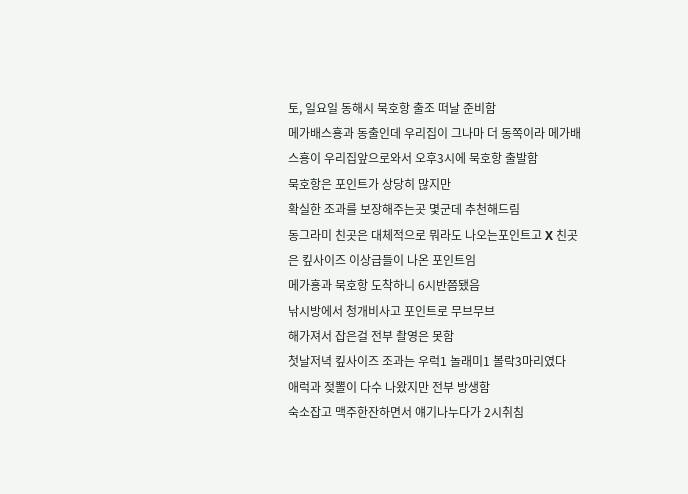토, 일요일 동해시 묵호항 출조 떠날 준비함
메가배스횽과 동출인데 우리집이 그나마 더 동쪽이라 메가배스횽이 우리집앞으로와서 오후3시에 묵호항 출발함
묵호항은 포인트가 상당히 많지만
확실한 조과를 보장해주는곳 몇군데 추천해드림
동그라미 친곳은 대체적으로 뭐라도 나오는포인트고 X 친곳은 킾사이즈 이상급들이 나온 포인트임
메가횽과 묵호항 도착하니 6시반쯤됐음
낚시방에서 청개비사고 포인트로 무브무브
해가져서 잡은걸 전부 촬영은 못함
첫날저녁 킾사이즈 조과는 우럭1 놀래미1 볼락3마리였다
애럭과 젖뽈이 다수 나왔지만 전부 방생함
숙소잡고 맥주한잔하면서 얘기나누다가 2시취침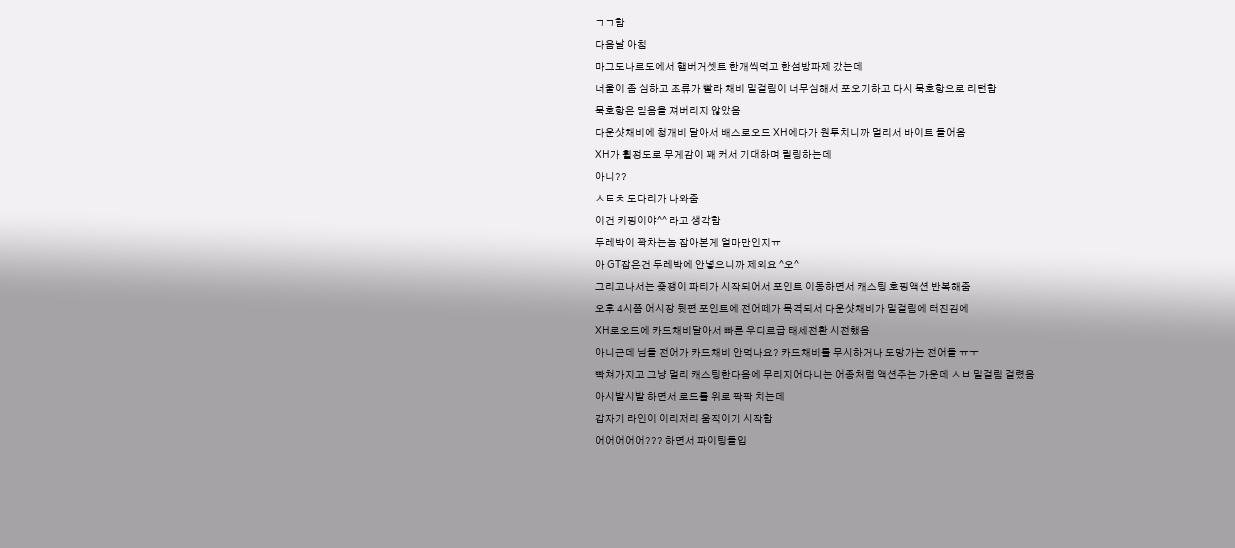ㄱㄱ함
다음날 아침
마그도나르도에서 햄버거셋트 한개씩먹고 한섬방파제 갔는데
너울이 좀 심하고 조류가 빨라 채비 밑걸림이 너무심해서 포오기하고 다시 묵호항으로 리턴함
묵호항은 믿음을 져버리지 않았음
다운샷채비에 청개비 달아서 배스로오드 XH에다가 원투치니까 멀리서 바이트 들어옴
XH가 휠정도로 무게감이 꽤 커서 기대하며 릴링하는데
아니??
ㅅㅌㅊ 도다리가 나와줌
이건 키핑이야^^ 라고 생각함
두레박이 꽉차는놈 잡아본게 얼마만인지ㅠ
아 GT잡은건 두레박에 안넣으니까 제외요 ^오^
그리고나서는 죶쟁이 파티가 시작되어서 포인트 이동하면서 캐스팅 호핑액션 반복해줌
오후 4시쯤 어시장 뒷편 포인트에 전어떼가 목격되서 다운샷채비가 밑걸림에 터진김에
XH로오드에 카드채비달아서 빠른 우디르급 태세전환 시전했음
아니근데 님들 전어가 카드채비 안먹나요? 카드채비를 무시하거나 도망가는 전어들 ㅠㅜ
빡쳐가지고 그냥 멀리 캐스팅한다음에 무리지어다니는 어종처럼 액션주는 가운데 ㅅㅂ 밑걸림 걸렸음
아시발시발 하면서 로드를 위로 팍팍 치는데
갑자기 라인이 이리저리 움직이기 시작함
어어어어어??? 하면서 파이팅돌입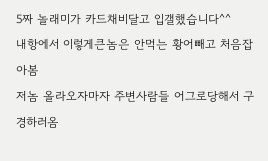5짜 놀래미가 카드채비달고 입갤했습니다^^
내항에서 이렇게큰놈은 안먹는 황어빼고 처음잡아봄
저놈 올라오자마자 주변사람들 어그로당해서 구경하러옴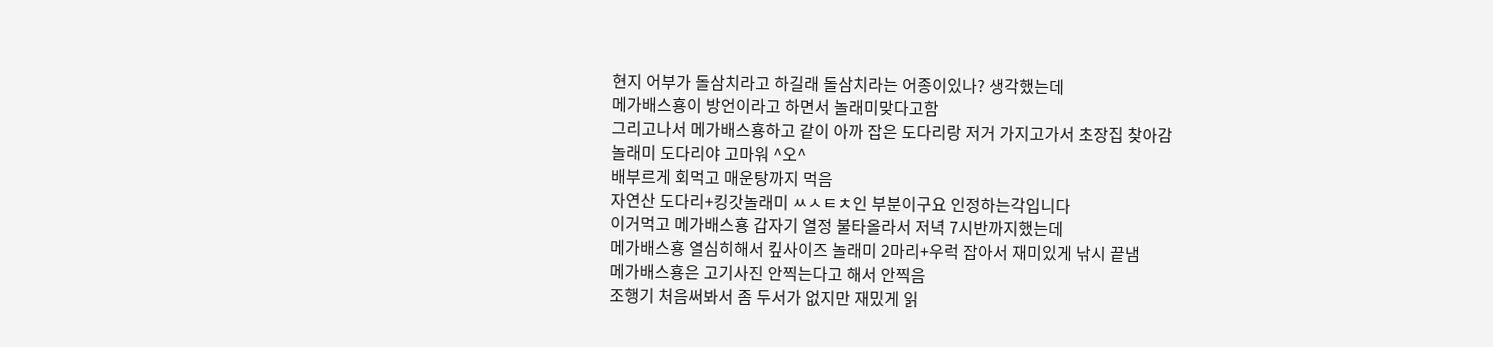현지 어부가 돌삼치라고 하길래 돌삼치라는 어종이있나? 생각했는데
메가배스횽이 방언이라고 하면서 놀래미맞다고함
그리고나서 메가배스횽하고 같이 아까 잡은 도다리랑 저거 가지고가서 초장집 찾아감
놀래미 도다리야 고마워 ^오^
배부르게 회먹고 매운탕까지 먹음
자연산 도다리+킹갓놀래미 ㅆㅅㅌㅊ인 부분이구요 인정하는각입니다
이거먹고 메가배스횽 갑자기 열정 불타올라서 저녁 7시반까지했는데
메가배스횽 열심히해서 킾사이즈 놀래미 2마리+우럭 잡아서 재미있게 낚시 끝냄
메가배스횽은 고기사진 안찍는다고 해서 안찍음
조행기 처음써봐서 좀 두서가 없지만 재밌게 읽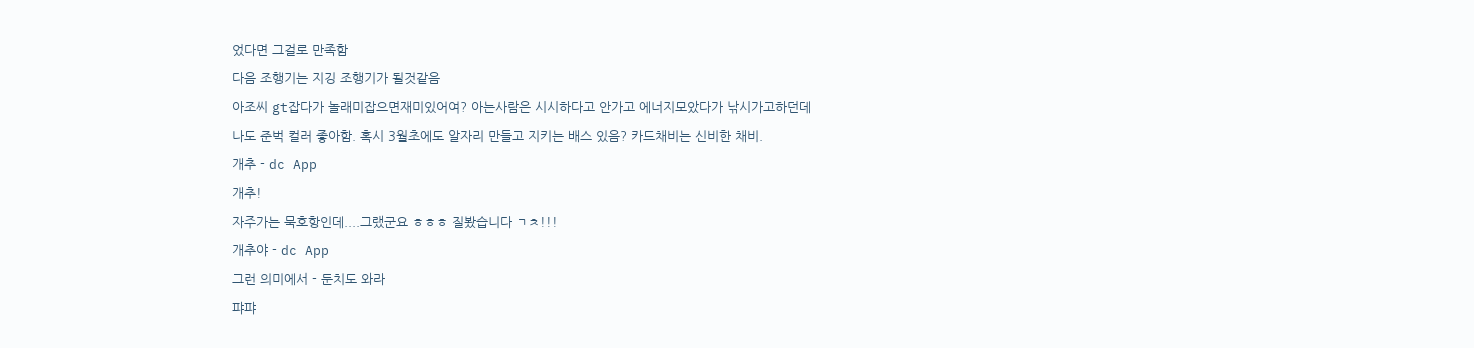었다면 그걸로 만족함
다음 조행기는 지깅 조행기가 될것같음
아조씨 gt잡다가 놀래미잡으면재미있어여? 아는사람은 시시하다고 안가고 에너지모았다가 낚시가고하던데
나도 준벅 컬러 좋아함. 혹시 3월초에도 알자리 만들고 지키는 배스 있음? 카드채비는 신비한 채비.
개추 - dc App
개추!
자주가는 묵호항인데....그랬군요 ㅎㅎㅎ 질봤습니다 ㄱㅊ!!!
개추야 - dc App
그런 의미에서 - 둔치도 와라
퍄퍄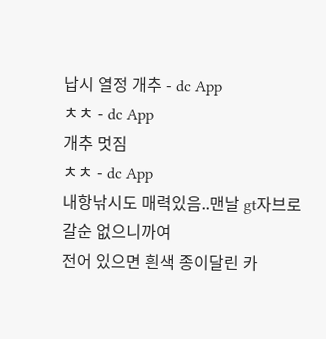납시 열정 개추 - dc App
ㅊㅊ - dc App
개추 멋짐
ㅊㅊ - dc App
내항낚시도 매력있음..맨날 gt자브로갈순 없으니까여
전어 있으면 흰색 종이달린 카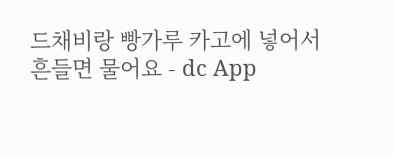드채비랑 빵가루 카고에 넣어서 흔들면 물어요 - dc App